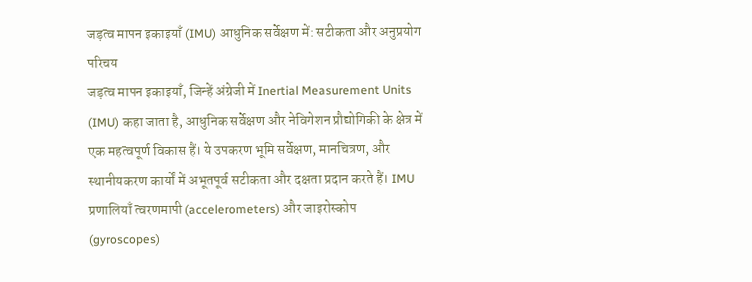जड़त्व मापन इकाइयाँ (IMU) आधुनिक सर्वेक्षण में: सटीकता और अनुप्रयोग
परिचय
जड़त्व मापन इकाइयाँ, जिन्हें अंग्रेजी में Inertial Measurement Units (IMU) कहा जाता है, आधुनिक सर्वेक्षण और नेविगेशन प्रौद्योगिकी के क्षेत्र में एक महत्वपूर्ण विकास हैं। ये उपकरण भूमि सर्वेक्षण, मानचित्रण, और स्थानीयकरण कार्यों में अभूतपूर्व सटीकता और दक्षता प्रदान करते हैं। IMU प्रणालियाँ त्वरणमापी (accelerometers) और जाइरोस्कोप (gyroscopes)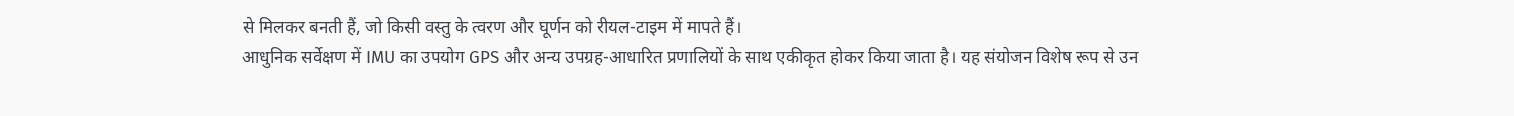से मिलकर बनती हैं, जो किसी वस्तु के त्वरण और घूर्णन को रीयल-टाइम में मापते हैं।
आधुनिक सर्वेक्षण में IMU का उपयोग GPS और अन्य उपग्रह-आधारित प्रणालियों के साथ एकीकृत होकर किया जाता है। यह संयोजन विशेष रूप से उन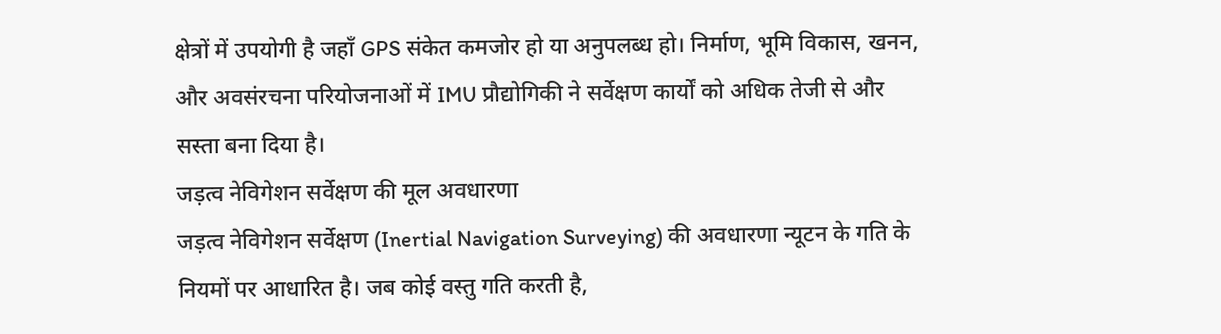क्षेत्रों में उपयोगी है जहाँ GPS संकेत कमजोर हो या अनुपलब्ध हो। निर्माण, भूमि विकास, खनन, और अवसंरचना परियोजनाओं में IMU प्रौद्योगिकी ने सर्वेक्षण कार्यों को अधिक तेजी से और सस्ता बना दिया है।
जड़त्व नेविगेशन सर्वेक्षण की मूल अवधारणा
जड़त्व नेविगेशन सर्वेक्षण (Inertial Navigation Surveying) की अवधारणा न्यूटन के गति के नियमों पर आधारित है। जब कोई वस्तु गति करती है,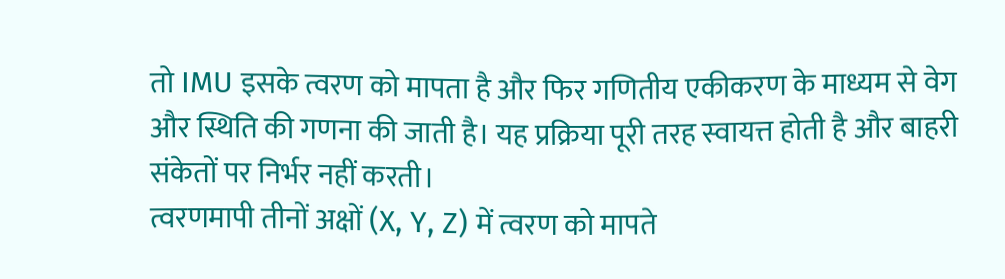तो IMU इसके त्वरण को मापता है और फिर गणितीय एकीकरण के माध्यम से वेग और स्थिति की गणना की जाती है। यह प्रक्रिया पूरी तरह स्वायत्त होती है और बाहरी संकेतों पर निर्भर नहीं करती।
त्वरणमापी तीनों अक्षों (X, Y, Z) में त्वरण को मापते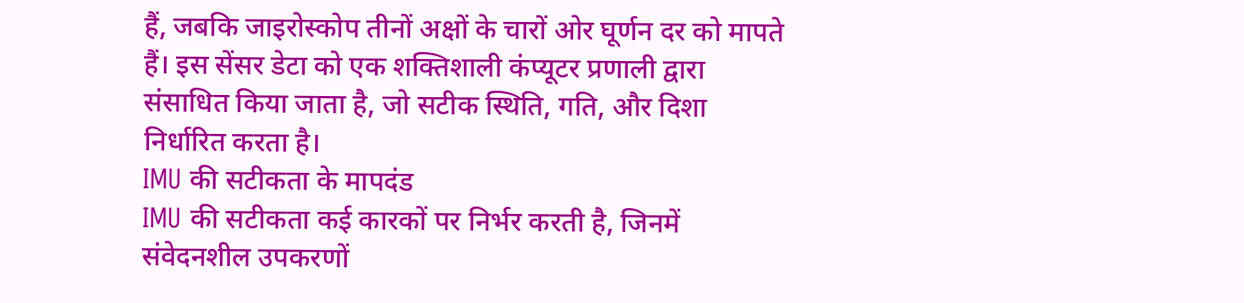हैं, जबकि जाइरोस्कोप तीनों अक्षों के चारों ओर घूर्णन दर को मापते हैं। इस सेंसर डेटा को एक शक्तिशाली कंप्यूटर प्रणाली द्वारा संसाधित किया जाता है, जो सटीक स्थिति, गति, और दिशा निर्धारित करता है।
IMU की सटीकता के मापदंड
IMU की सटीकता कई कारकों पर निर्भर करती है, जिनमें संवेदनशील उपकरणों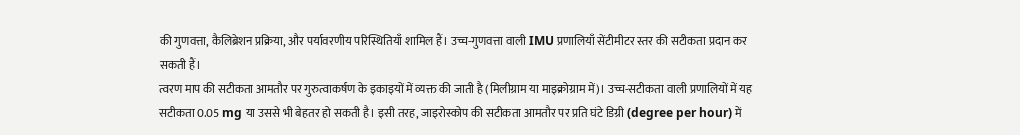की गुणवत्ता, कैलिब्रेशन प्रक्रिया, और पर्यावरणीय परिस्थितियाँ शामिल हैं। उच्च-गुणवत्ता वाली IMU प्रणालियाँ सेंटीमीटर स्तर की सटीकता प्रदान कर सकती हैं।
त्वरण माप की सटीकता आमतौर पर गुरुत्वाकर्षण के इकाइयों में व्यक्त की जाती है (मिलीग्राम या माइक्रोग्राम में)। उच्च-सटीकता वाली प्रणालियों में यह सटीकता 0.05 mg या उससे भी बेहतर हो सकती है। इसी तरह, जाइरोस्कोप की सटीकता आमतौर पर प्रति घंटे डिग्री (degree per hour) में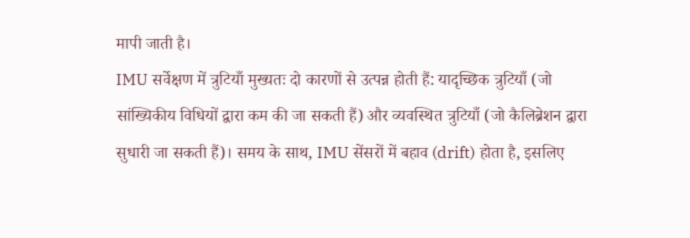मापी जाती है।
IMU सर्वेक्षण में त्रुटियाँ मुख्यतः दो कारणों से उत्पन्न होती हैं: यादृच्छिक त्रुटियाँ (जो सांख्यिकीय विधियों द्वारा कम की जा सकती हैं) और व्यवस्थित त्रुटियाँ (जो कैलिब्रेशन द्वारा सुधारी जा सकती हैं)। समय के साथ, IMU सेंसरों में बहाव (drift) होता है, इसलिए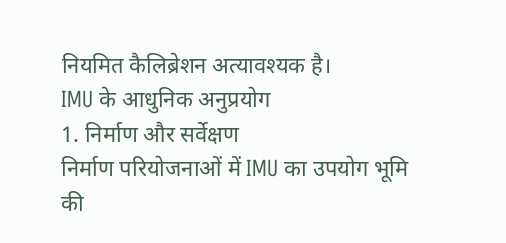नियमित कैलिब्रेशन अत्यावश्यक है।
IMU के आधुनिक अनुप्रयोग
1. निर्माण और सर्वेक्षण
निर्माण परियोजनाओं में IMU का उपयोग भूमि की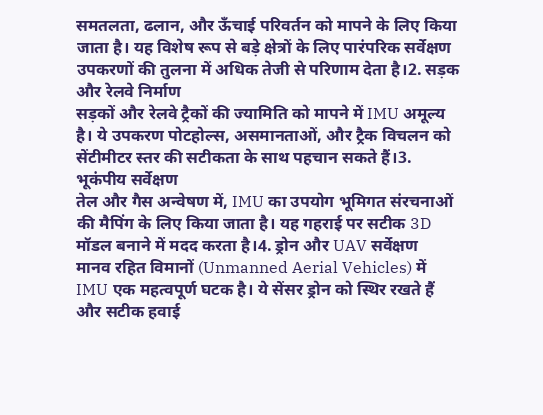समतलता, ढलान, और ऊँचाई परिवर्तन को मापने के लिए किया जाता है। यह विशेष रूप से बड़े क्षेत्रों के लिए पारंपरिक सर्वेक्षण उपकरणों की तुलना में अधिक तेजी से परिणाम देता है।2. सड़क और रेलवे निर्माण
सड़कों और रेलवे ट्रैकों की ज्यामिति को मापने में IMU अमूल्य है। ये उपकरण पोटहोल्स, असमानताओं, और ट्रैक विचलन को सेंटीमीटर स्तर की सटीकता के साथ पहचान सकते हैं।3. भूकंपीय सर्वेक्षण
तेल और गैस अन्वेषण में, IMU का उपयोग भूमिगत संरचनाओं की मैपिंग के लिए किया जाता है। यह गहराई पर सटीक 3D मॉडल बनाने में मदद करता है।4. ड्रोन और UAV सर्वेक्षण
मानव रहित विमानों (Unmanned Aerial Vehicles) में IMU एक महत्वपूर्ण घटक है। ये सेंसर ड्रोन को स्थिर रखते हैं और सटीक हवाई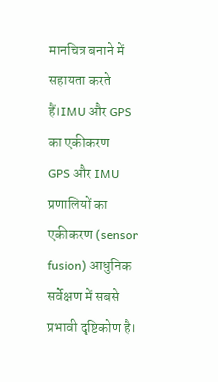मानचित्र बनाने में सहायता करते हैं।IMU और GPS का एकीकरण
GPS और IMU प्रणालियों का एकीकरण (sensor fusion) आधुनिक सर्वेक्षण में सबसे प्रभावी दृष्टिकोण है।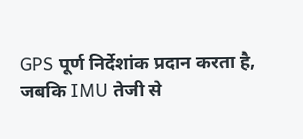GPS पूर्ण निर्देशांक प्रदान करता है, जबकि IMU तेजी से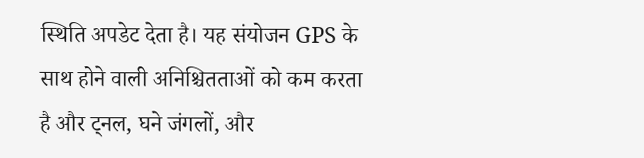स्थिति अपडेट देता है। यह संयोजन GPS के साथ होने वाली अनिश्चितताओं को कम करता है और ट्नल, घने जंगलों, और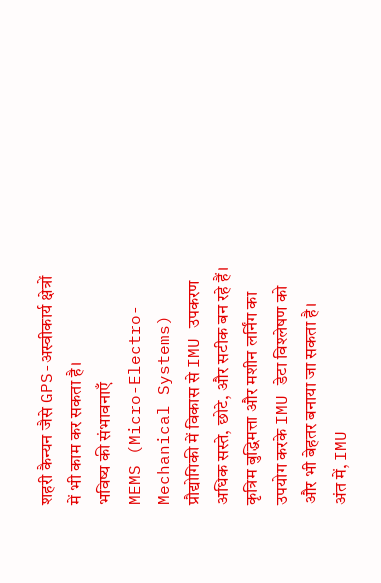शहरी कैन्यन जैसे GPS-अस्वीकार्य क्षेत्रों में भी काम कर सकता है।
भविष्य की संभावनाएँ
MEMS (Micro-Electro-Mechanical Systems) प्रौद्योगिकी में विकास से IMU उपकरण अधिक सस्ते, छोटे, और सटीक बन रहे हैं। कृत्रिम बुद्धिमत्ता और मशीन लर्निंग का उपयोग करके IMU डेटा विश्लेषण को और भी बेहतर बनाया जा सकता है।
अंत में, IMU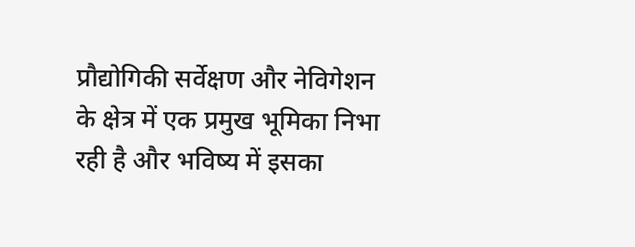प्रौद्योगिकी सर्वेक्षण और नेविगेशन के क्षेत्र में एक प्रमुख भूमिका निभा रही है और भविष्य में इसका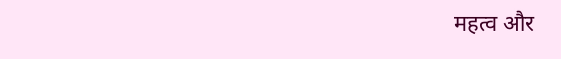महत्व और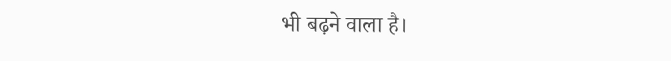भी बढ़ने वाला है।